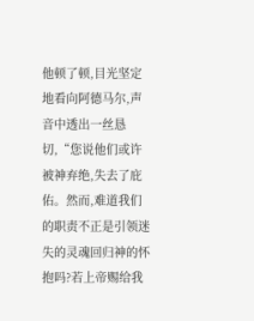他顿了顿,目光坚定地看向阿德马尔,声音中透出一丝恳切,“您说他们或许被神弃绝,失去了庇佑。然而,难道我们的职责不正是引领迷失的灵魂回归神的怀抱吗?若上帝赐给我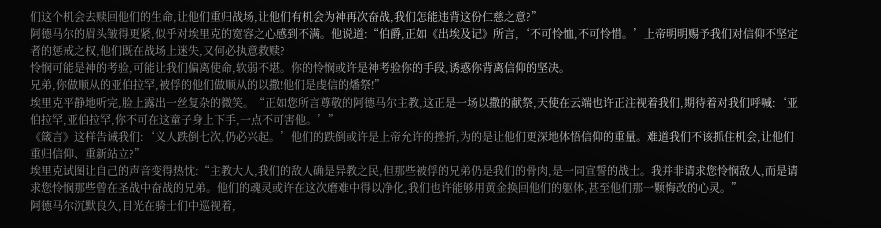们这个机会去赎回他们的生命,让他们重归战场,让他们有机会为神再次奋战,我们怎能违背这份仁慈之意?”
阿德马尔的眉头皱得更紧,似乎对埃里克的宽容之心感到不满。他说道:“伯爵,正如《出埃及记》所言,‘不可怜恤,不可怜惜。’上帝明明赐予我们对信仰不坚定者的惩戒之权,他们既在战场上迷失,又何必执意救赎?
怜悯可能是神的考验,可能让我们偏离使命,软弱不堪。你的怜悯或许是神考验你的手段,诱惑你背离信仰的坚决。
兄弟,你做顺从的亚伯拉罕,被俘的他们做顺从的以撒!他们是虔信的燔祭!”
埃里克平静地听完,脸上露出一丝复杂的微笑。“正如您所言尊敬的阿德马尔主教,这正是一场以撒的献祭,天使在云端也许正注视着我们,期待着对我们呼喊:‘亚伯拉罕,亚伯拉罕,你不可在这童子身上下手,一点不可害他。’”
《箴言》这样告诫我们:‘义人跌倒七次,仍必兴起。’他们的跌倒或许是上帝允许的挫折,为的是让他们更深地体悟信仰的重量。难道我们不该抓住机会,让他们重归信仰、重新站立?”
埃里克试图让自己的声音变得热忱:“主教大人,我们的敌人确是异教之民,但那些被俘的兄弟仍是我们的骨肉,是一同宣誓的战士。我并非请求您怜悯敌人,而是请求您怜悯那些曾在圣战中奋战的兄弟。他们的魂灵或许在这次磨难中得以净化,我们也许能够用黄金换回他们的躯体,甚至他们那一颗悔改的心灵。”
阿德马尔沉默良久,目光在骑士们中巡视着,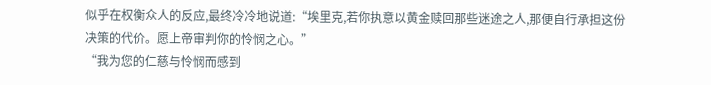似乎在权衡众人的反应,最终冷冷地说道:“埃里克,若你执意以黄金赎回那些迷途之人,那便自行承担这份决策的代价。愿上帝审判你的怜悯之心。”
“我为您的仁慈与怜悯而感到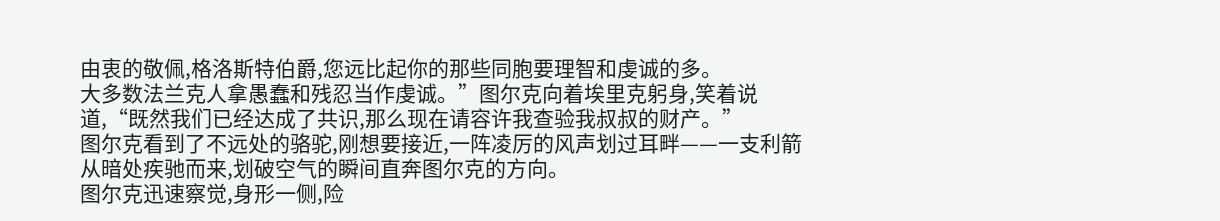由衷的敬佩,格洛斯特伯爵,您远比起你的那些同胞要理智和虔诚的多。
大多数法兰克人拿愚蠢和残忍当作虔诚。”图尔克向着埃里克躬身,笑着说道,“既然我们已经达成了共识,那么现在请容许我查验我叔叔的财产。”
图尔克看到了不远处的骆驼,刚想要接近,一阵凌厉的风声划过耳畔——一支利箭从暗处疾驰而来,划破空气的瞬间直奔图尔克的方向。
图尔克迅速察觉,身形一侧,险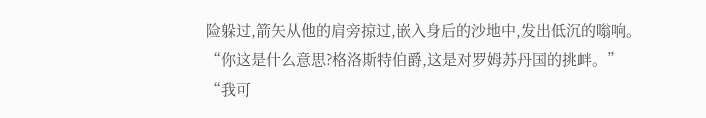险躲过,箭矢从他的肩旁掠过,嵌入身后的沙地中,发出低沉的嗡响。
“你这是什么意思?格洛斯特伯爵,这是对罗姆苏丹国的挑衅。”
“我可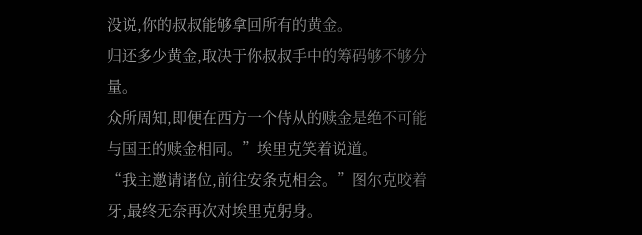没说,你的叔叔能够拿回所有的黄金。
归还多少黄金,取决于你叔叔手中的筹码够不够分量。
众所周知,即便在西方一个侍从的赎金是绝不可能与国王的赎金相同。”埃里克笑着说道。
“我主邀请诸位,前往安条克相会。”图尔克咬着牙,最终无奈再次对埃里克躬身。